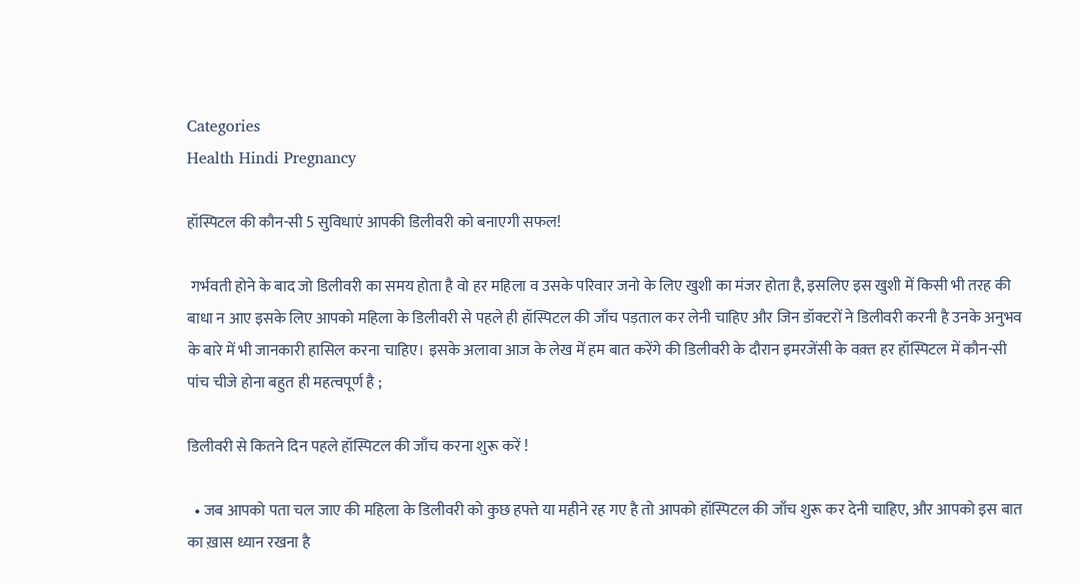Categories
Health Hindi Pregnancy

हॉस्पिटल की कौन-सी 5 सुविधाएं आपकी डिलीवरी को बनाएगी सफल!

 गर्भवती होने के बाद जो डिलीवरी का समय होता है वो हर महिला व उसके परिवार जनो के लिए खुशी का मंजर होता है, इसलिए इस खुशी में किसी भी तरह की बाधा न आए इसके लिए आपको महिला के डिलीवरी से पहले ही हॉस्पिटल की जाँच पड़ताल कर लेनी चाहिए और जिन डॉक्टरों ने डिलीवरी करनी है उनके अनुभव के बारे में भी जानकारी हासिल करना चाहिए। इसके अलावा आज के लेख में हम बात करेंगे की डिलीवरी के दौरान इमरजेंसी के वक़्त हर हॉस्पिटल में कौन-सी पांच चीजे होना बहुत ही महत्वपूर्ण है ;

डिलीवरी से कितने दिन पहले हॉस्पिटल की जाँच करना शुरू करें !

  • जब आपको पता चल जाए की महिला के डिलीवरी को कुछ हफ्ते या महीने रह गए है तो आपको हॉस्पिटल की जाँच शुरू कर देनी चाहिए, और आपको इस बात का ख़ास ध्यान रखना है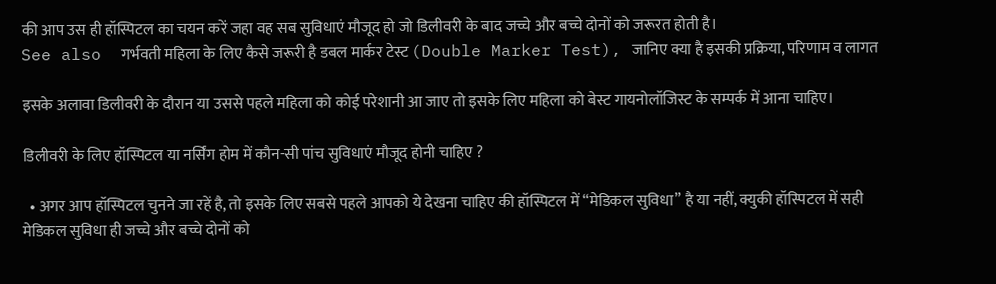की आप उस ही हॉस्पिटल का चयन करें जहा वह सब सुविधाएं मौजूद हो जो डिलीवरी के बाद जच्चे और बच्चे दोनों को जरूरत होती है।
See also  गर्भवती महिला के लिए कैसे जरूरी है डबल मार्कर टेस्ट (Double Marker Test), जानिए क्या है इसकी प्रक्रिया, परिणाम व लागत

इसके अलावा डिलीवरी के दौरान या उससे पहले महिला को कोई परेशानी आ जाए तो इसके लिए महिला को बेस्ट गायनोलॉजिस्ट के सम्पर्क में आना चाहिए।

डिलीवरी के लिए हॉस्पिटल या नर्सिंग होम में कौन-सी पांच सुविधाएं मौजूद होनी चाहिए ?

  • अगर आप हॉस्पिटल चुनने जा रहें है, तो इसके लिए सबसे पहले आपको ये देखना चाहिए की हॉस्पिटल में “मेड‍िकल सुव‍िधा” है या नहीं, क्युकी हॉस्‍प‍िटल में सही मेड‍िकल सुव‍िधा ही जच्चे और बच्चे दोनों को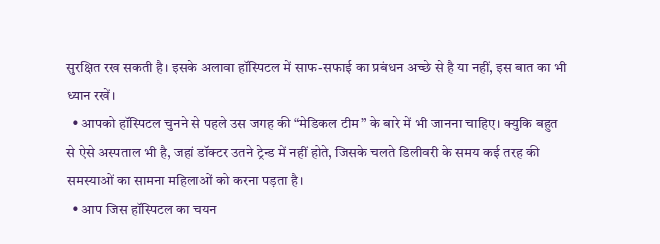सुरक्षित रख सकती है। इसके अलावा हॉस्‍प‍िटल में साफ-सफाई का प्रबंधन अच्छे से है या नहीं, इस बात का भी ध्यान रखें।
  • आपको हॉस्‍प‍िटल चुनने से पहले उस जगह की “मेड‍िकल टीम” के बारे में भी जानना चाह‍िए। क्युकि बहुत से ऐसे अस्‍पताल भी है, जहां डॉक्‍टर उतने ट्रेन्‍ड में नहीं होते, ज‍िसके चलते ड‍िलीवरी के समय कई तरह की समस्‍याओं का सामना महिलाओं को करना पड़ता है।
  • आप ज‍िस हॉस्‍प‍िटल का चयन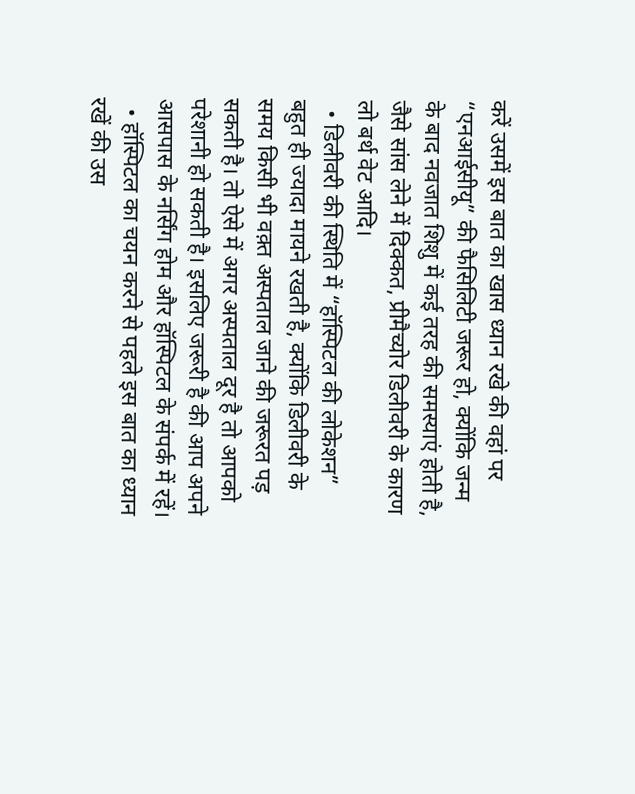करें उसमें इस बात का खास ध्यान रखे की वहां पर “एनआईसीयू” की फैस‍िल‍िटी जरूर हो, क्‍योंक‍ि जन्‍म के बाद नवजात श‍िशु में कई तरह की समस्‍याएं होती है, जैसे सांस लेने में द‍िक्‍कत, प्रीमैच्‍योर ड‍िलीवरी के कारण लो बर्थ वेट आद‍ि।
  • ड‍िलीवरी की स्‍थि‍त‍ि में “हॉस्‍प‍िटल की लोकेशन” बहुत ही ज्यादा मायने रखती है, क्‍योंक‍ि ड‍िलीवरी के समय क‍िसी भी वक़्त अस्‍पताल जाने की जरूरत पड़ सकती है। तो ऐसे में अगर अस्‍पताल दूर है तो आपको परेशानी हो सकती है। इसलिए जरूरी है की आप अपने आसपास के नर्स‍िंग होम और हॉस्‍प‍िटल के संपर्क में रहें।
  • हॉस्‍प‍िटल का चयन करने से पहले इस बात का ध्यान रखें की उस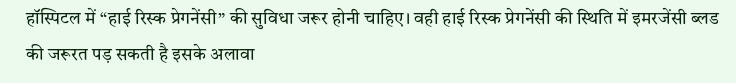हॉस्पिटल में “हाई र‍िस्‍क प्रेगनेंसी” की सुव‍िधा जरूर होनी चाह‍िए। वही हाई र‍िस्‍क प्रेगनेंसी की स्‍थ‍ित‍ि में इमरजेंसी ब्‍लड की जरूरत पड़ सकती है इसके अलावा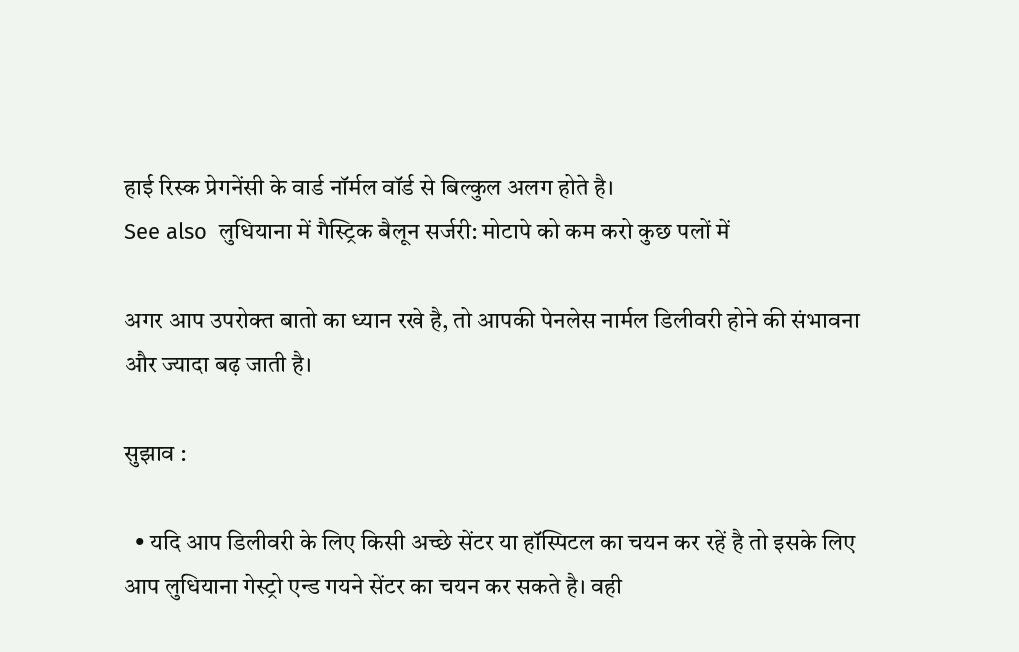हाई र‍िस्‍क प्रेगनेंसी के वार्ड नॉर्मल वॉर्ड से बिल्कुल अलग होते है।
See also  लुधियाना में गैस्ट्रिक बैलून सर्जरी: मोटापे को कम करो कुछ पलों में

अगर आप उपरोक्त बातो का ध्यान रखे है, तो आपकी पेनलेस नार्मल डिलीवरी होने की संभावना और ज्यादा बढ़ जाती है।

सुझाव :

  • यदि आप डिलीवरी के लिए किसी अच्छे सेंटर या हॉस्पिटल का चयन कर रहें है तो इसके लिए आप लुधियाना गेस्ट्रो एन्ड गयने सेंटर का चयन कर सकते है। वही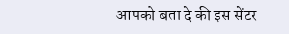आपको बता दे की इस सेंटर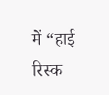में “हाई र‍िस्‍क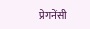प्रेगनेंसी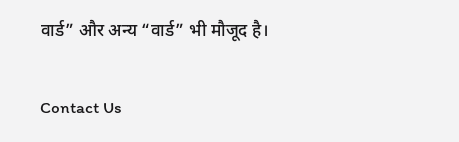वार्ड” और अन्य “वार्ड” भी मौजूद है।

Contact Us